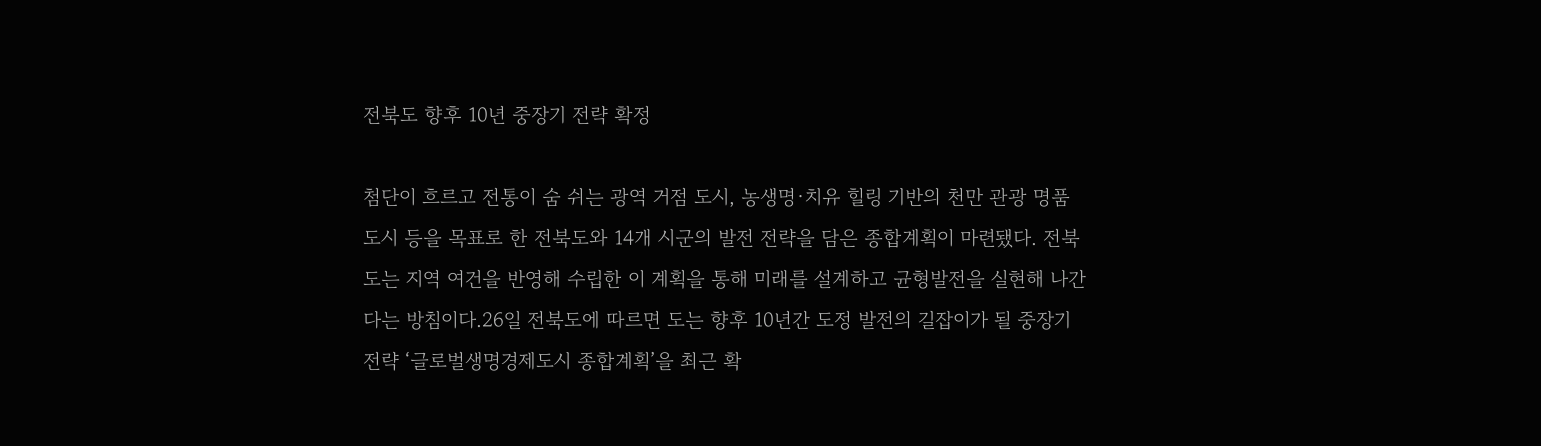전북도 향후 10년 중장기 전략 확정

첨단이 흐르고 전통이 숨 쉬는 광역 거점 도시, 농생명·치유 힐링 기반의 천만 관광 명품 도시 등을 목표로 한 전북도와 14개 시군의 발전 전략을 담은 종합계획이 마련됐다. 전북도는 지역 여건을 반영해 수립한 이 계획을 통해 미래를 설계하고 균형발전을 실현해 나간다는 방침이다.26일 전북도에 따르면 도는 향후 10년간 도정 발전의 길잡이가 될 중장기 전략 ‘글로벌생명경제도시 종합계획’을 최근 확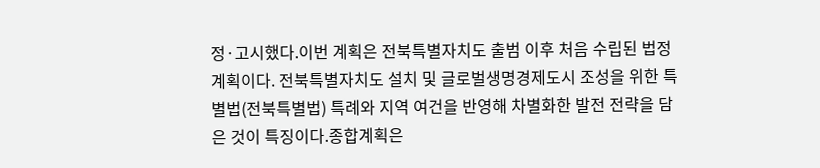정·고시했다.이번 계획은 전북특별자치도 출범 이후 처음 수립된 법정 계획이다. 전북특별자치도 설치 및 글로벌생명경제도시 조성을 위한 특별법(전북특별법) 특례와 지역 여건을 반영해 차별화한 발전 전략을 담은 것이 특징이다.종합계획은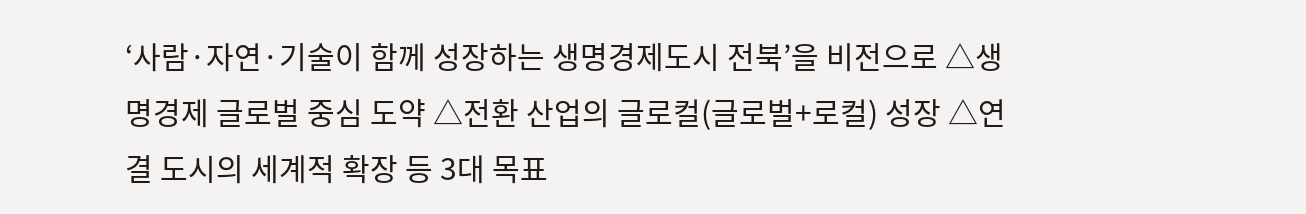‘사람·자연·기술이 함께 성장하는 생명경제도시 전북’을 비전으로 △생명경제 글로벌 중심 도약 △전환 산업의 글로컬(글로벌+로컬) 성장 △연결 도시의 세계적 확장 등 3대 목표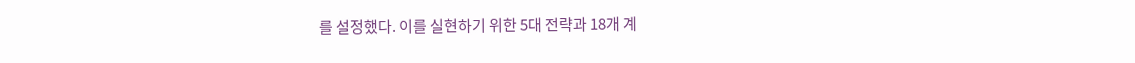를 설정했다. 이를 실현하기 위한 5대 전략과 18개 계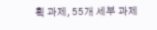획 과제, 55개 세부 과제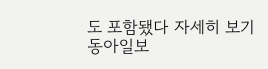도 포함됐다 자세히 보기
동아일보